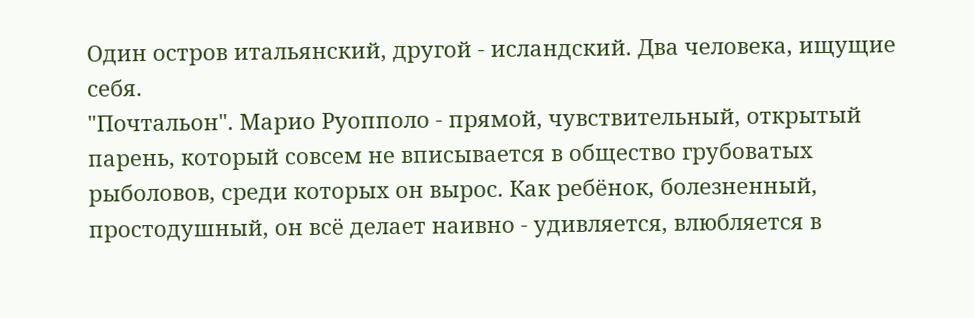Один остров итальянский, другой - исландский. Два человека, ищущие себя.
"Почтальон". Марио Руопполо - прямой, чувствительный, открытый парень, который совсем не вписывается в общество грубоватых рыболовов, среди которых он вырос. Как ребёнок, болезненный, простодушный, он всё делает наивно - удивляется, влюбляется в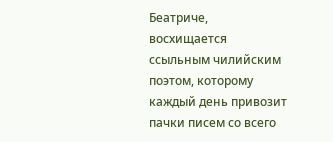Беатриче, восхищается ссыльным чилийским поэтом, которому каждый день привозит пачки писем со всего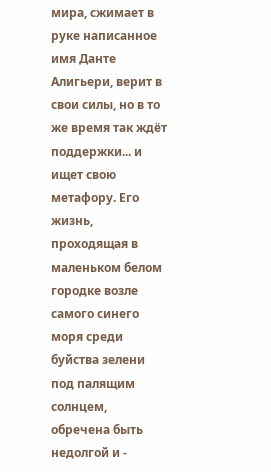мира, сжимает в руке написанное имя Данте Алигьери, верит в свои силы, но в то же время так ждёт поддержки... и ищет свою метафору. Его жизнь, проходящая в маленьком белом городке возле самого синего моря среди буйства зелени под палящим солнцем, обречена быть недолгой и -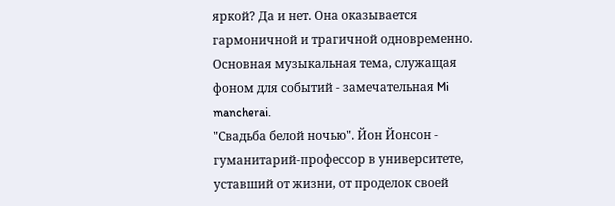яркой? Да и нет. Она оказывается гармоничной и трагичной одновременно. Основная музыкальная тема, служащая фоном для событий - замечательная Mi mancherai.
"Свадьба белой ночью". Йон Йонсон - гуманитарий-профессор в университете, уставший от жизни, от проделок своей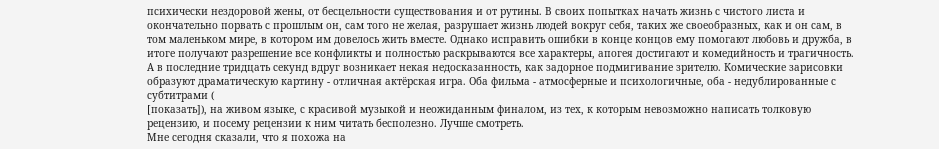психически нездоровой жены, от бесцельности существования и от рутины. В своих попытках начать жизнь с чистого листа и окончательно порвать с прошлым он, сам того не желая, разрушает жизнь людей вокруг себя, таких же своеобразных, как и он сам, в том маленьком мире, в котором им довелось жить вместе. Однако исправить ошибки в конце концов ему помогают любовь и дружба, в итоге получают разрешение все конфликты и полностью раскрываются все характеры, апогея достигают и комедийность и трагичность. А в последние тридцать секунд вдруг возникает некая недосказанность, как задорное подмигивание зрителю. Комические зарисовки образуют драматическую картину - отличная актёрская игра. Оба фильма - атмосферные и психологичные, оба - недублированные с субтитрами (
[показать]), на живом языке, с красивой музыкой и неожиданным финалом, из тех, к которым невозможно написать толковую рецензию, и посему рецензии к ним читать бесполезно. Лучше смотреть.
Мне сегодня сказали, что я похожа на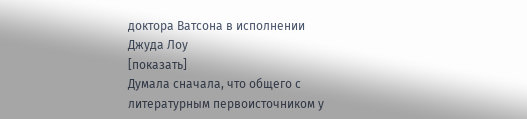доктора Ватсона в исполнении Джуда Лоу
[показать]
Думала сначала, что общего с литературным первоисточником у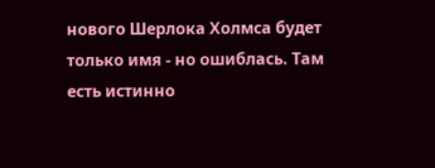нового Шерлока Холмса будет только имя - но ошиблась. Там есть истинно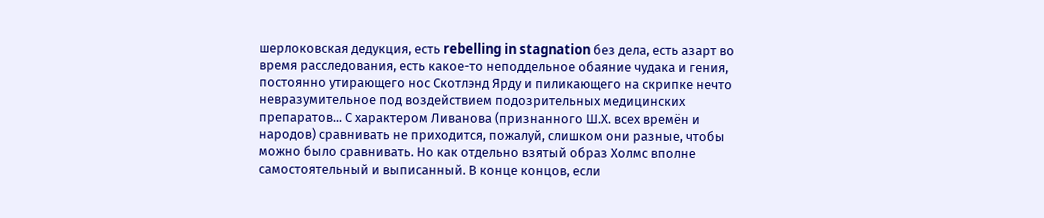шерлоковская дедукция, есть rebelling in stagnation без дела, есть азарт во время расследования, есть какое-то неподдельное обаяние чудака и гения, постоянно утирающего нос Скотлэнд Ярду и пиликающего на скрипке нечто невразумительное под воздействием подозрительных медицинских препаратов... С характером Ливанова (признанного Ш.Х. всех времён и народов) сравнивать не приходится, пожалуй, слишком они разные, чтобы можно было сравнивать. Но как отдельно взятый образ Холмс вполне самостоятельный и выписанный. В конце концов, если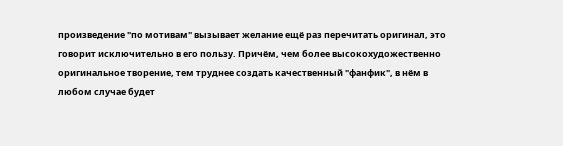произведение "по мотивам" вызывает желание ещё раз перечитать оригинал, это говорит исключительно в его пользу. Причём, чем более высокохудожественно оригинальное творение, тем труднее создать качественный "фанфик", в нём в любом случае будет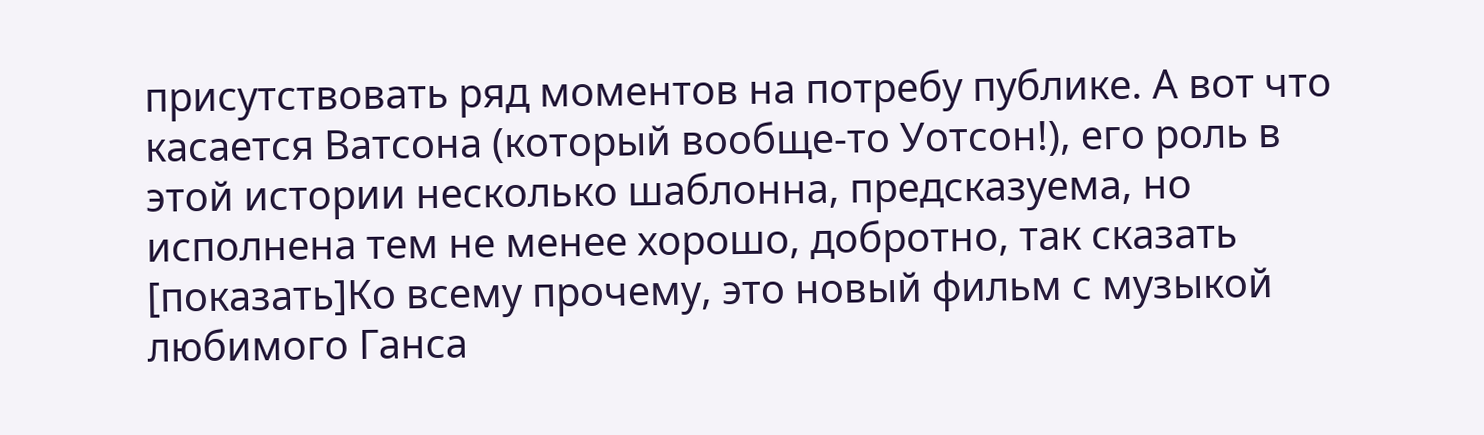присутствовать ряд моментов на потребу публике. А вот что касается Ватсона (который вообще-то Уотсон!), его роль в этой истории несколько шаблонна, предсказуема, но исполнена тем не менее хорошо, добротно, так сказать
[показать]Ко всему прочему, это новый фильм с музыкой любимого Ганса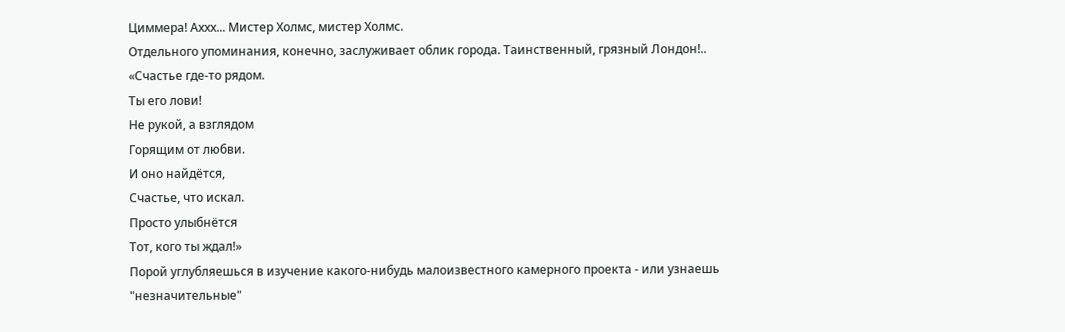Циммера! Аххх... Мистер Холмс, мистер Холмс.
Отдельного упоминания, конечно, заслуживает облик города. Таинственный, грязный Лондон!..
«Счастье где-то рядом.
Ты его лови!
Не рукой, а взглядом
Горящим от любви.
И оно найдётся,
Счастье, что искал.
Просто улыбнётся
Тот, кого ты ждал!»
Порой углубляешься в изучение какого-нибудь малоизвестного камерного проекта - или узнаешь "незначительные"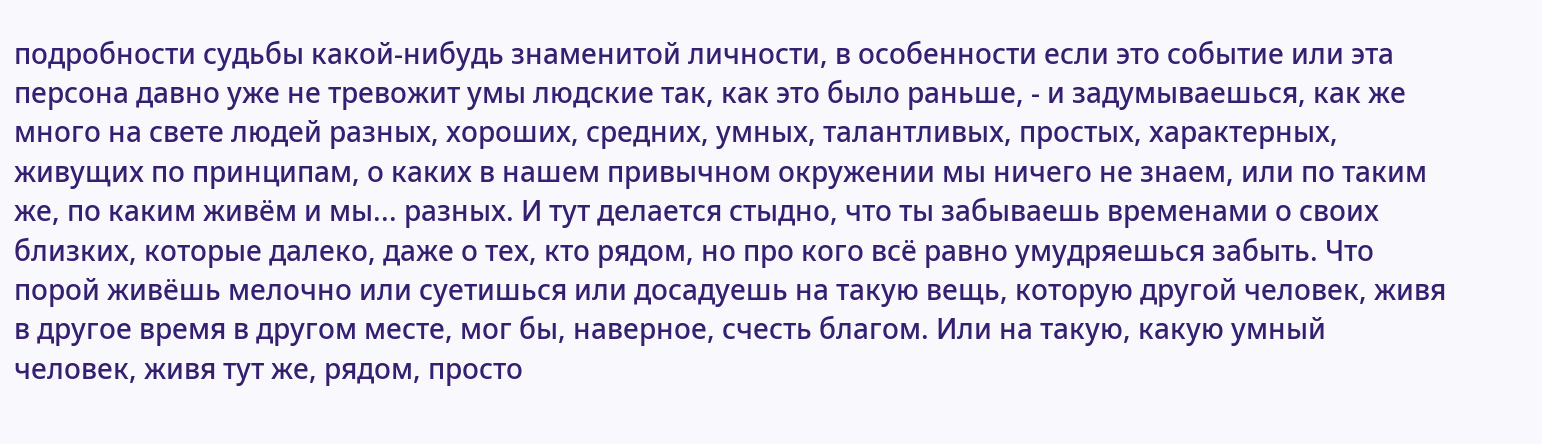подробности судьбы какой-нибудь знаменитой личности, в особенности если это событие или эта персона давно уже не тревожит умы людские так, как это было раньше, - и задумываешься, как же много на свете людей разных, хороших, средних, умных, талантливых, простых, характерных, живущих по принципам, о каких в нашем привычном окружении мы ничего не знаем, или по таким же, по каким живём и мы... разных. И тут делается стыдно, что ты забываешь временами о своих близких, которые далеко, даже о тех, кто рядом, но про кого всё равно умудряешься забыть. Что порой живёшь мелочно или суетишься или досадуешь на такую вещь, которую другой человек, живя в другое время в другом месте, мог бы, наверное, счесть благом. Или на такую, какую умный человек, живя тут же, рядом, просто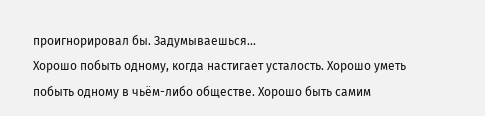проигнорировал бы. Задумываешься...
Хорошо побыть одному, когда настигает усталость. Хорошо уметь побыть одному в чьём-либо обществе. Хорошо быть самим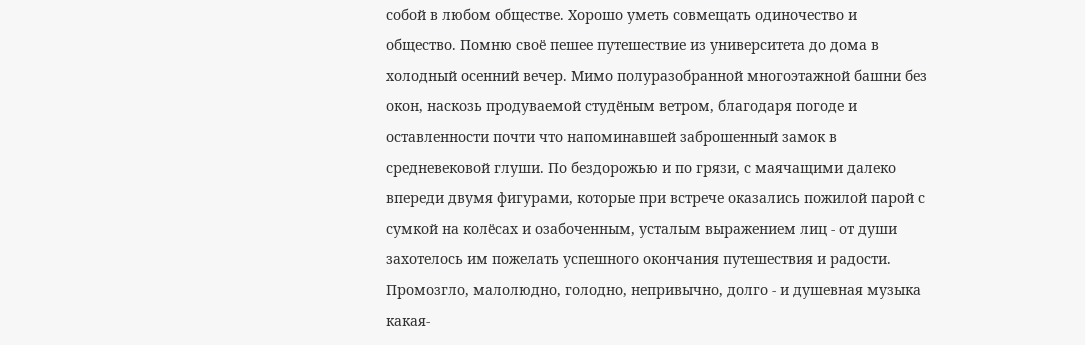собой в любом обществе. Хорошо уметь совмещать одиночество и общество. Помню своё пешее путешествие из университета до дома в холодный осенний вечер. Мимо полуразобранной многоэтажной башни без окон, наскозь продуваемой студёным ветром, благодаря погоде и оставленности почти что напоминавшей заброшенный замок в средневековой глуши. По бездорожью и по грязи, с маячащими далеко впереди двумя фигурами, которые при встрече оказались пожилой парой с сумкой на колёсах и озабоченным, усталым выражением лиц - от души захотелось им пожелать успешного окончания путешествия и радости. Промозгло, малолюдно, голодно, непривычно, долго - и душевная музыка какая-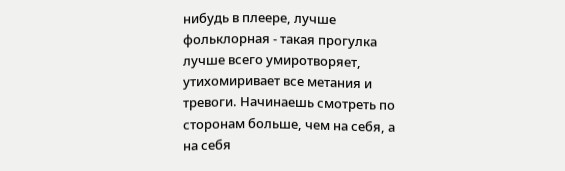нибудь в плеере, лучше фольклорная - такая прогулка лучше всего умиротворяет, утихомиривает все метания и тревоги. Начинаешь смотреть по сторонам больше, чем на себя, а на себя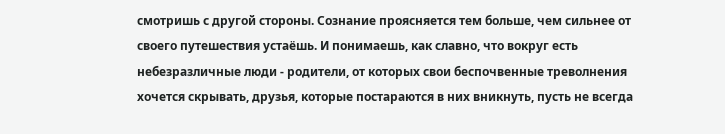смотришь с другой стороны. Сознание проясняется тем больше, чем сильнее от своего путешествия устаёшь. И понимаешь, как славно, что вокруг есть небезразличные люди - родители, от которых свои беспочвенные треволнения хочется скрывать, друзья, которые постараются в них вникнуть, пусть не всегда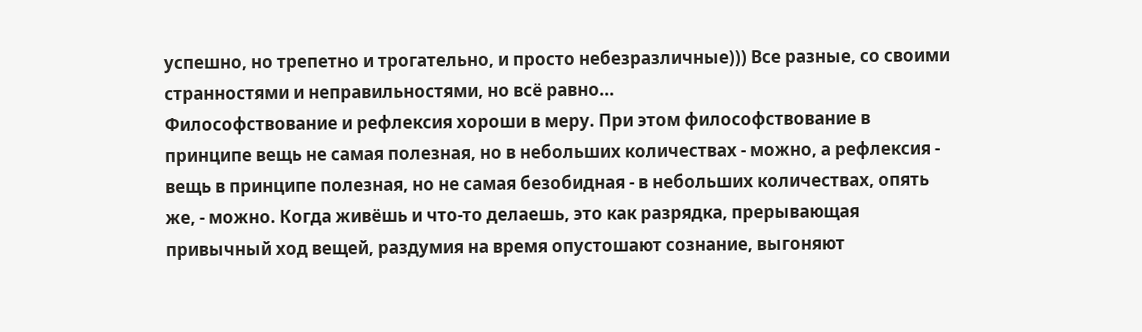успешно, но трепетно и трогательно, и просто небезразличные))) Все разные, со своими странностями и неправильностями, но всё равно...
Философствование и рефлексия хороши в меру. При этом философствование в принципе вещь не самая полезная, но в небольших количествах - можно, а рефлексия - вещь в принципе полезная, но не самая безобидная - в небольших количествах, опять же, - можно. Когда живёшь и что-то делаешь, это как разрядка, прерывающая привычный ход вещей, раздумия на время опустошают сознание, выгоняют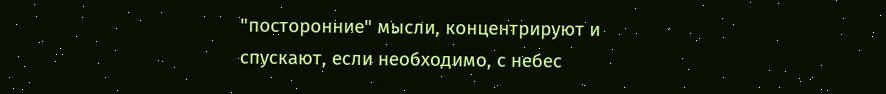"посторонние" мысли, концентрируют и спускают, если необходимо, с небес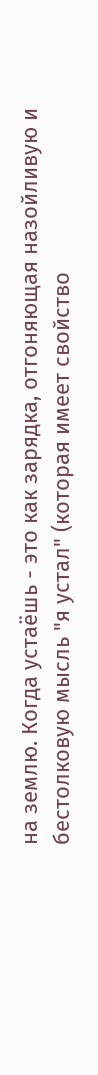на землю. Когда устаёшь - это как зарядка, отгоняющая назойливую и бестолковую мысль "я устал" (которая имеет свойство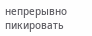непрерывно пикировать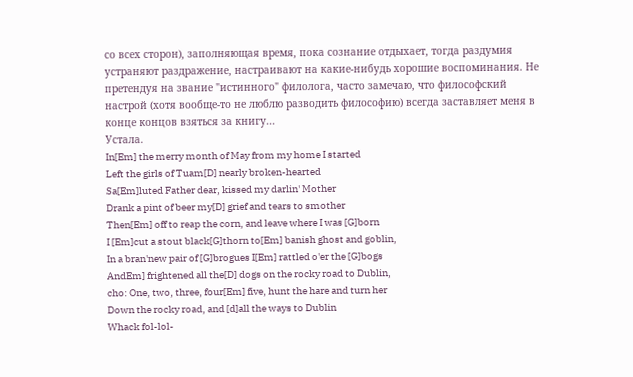со всех сторон), заполняющая время, пока сознание отдыхает, тогда раздумия устраняют раздражение, настраивают на какие-нибудь хорошие воспоминания. Не претендуя на звание "истинного" филолога, часто замечаю, что философский настрой (хотя вообще-то не люблю разводить философию) всегда заставляет меня в конце концов взяться за книгу...
Устала.
In[Em] the merry month of May from my home I started
Left the girls of Tuam[D] nearly broken-hearted
Sa[Em]luted Father dear, kissed my darlin' Mother
Drank a pint of beer my[D] grief and tears to smother
Then[Em] off to reap the corn, and leave where I was [G]born
I [Em]cut a stout black[G]thorn to[Em] banish ghost and goblin,
In a bran'new pair of [G]brogues I[Em] rattled o'er the [G]bogs
AndEm] frightened all the[D] dogs on the rocky road to Dublin,
cho: One, two, three, four[Em] five, hunt the hare and turn her
Down the rocky road, and [d]all the ways to Dublin
Whack fol-lol-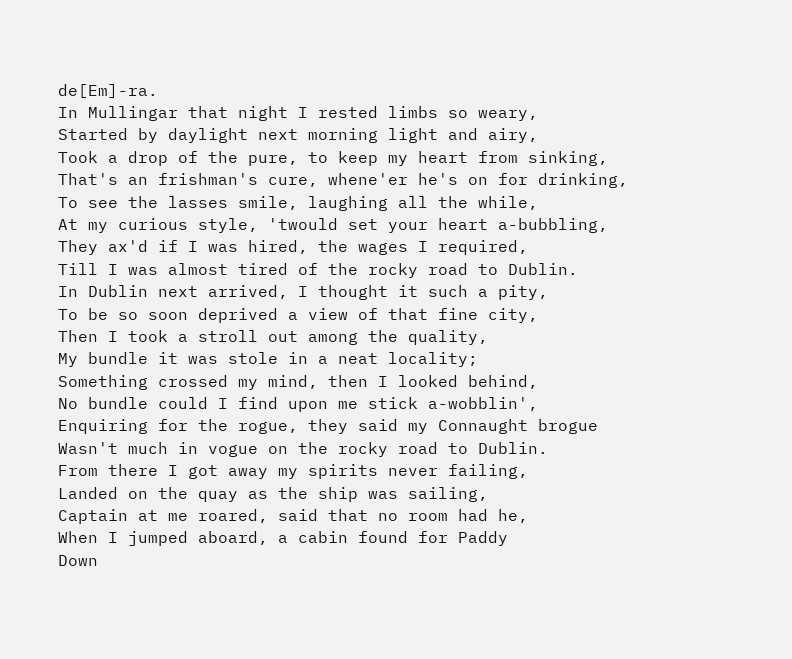de[Em]-ra.
In Mullingar that night I rested limbs so weary,
Started by daylight next morning light and airy,
Took a drop of the pure, to keep my heart from sinking,
That's an frishman's cure, whene'er he's on for drinking,
To see the lasses smile, laughing all the while,
At my curious style, 'twould set your heart a-bubbling,
They ax'd if I was hired, the wages I required,
Till I was almost tired of the rocky road to Dublin.
In Dublin next arrived, I thought it such a pity,
To be so soon deprived a view of that fine city,
Then I took a stroll out among the quality,
My bundle it was stole in a neat locality;
Something crossed my mind, then I looked behind,
No bundle could I find upon me stick a-wobblin',
Enquiring for the rogue, they said my Connaught brogue
Wasn't much in vogue on the rocky road to Dublin.
From there I got away my spirits never failing,
Landed on the quay as the ship was sailing,
Captain at me roared, said that no room had he,
When I jumped aboard, a cabin found for Paddy
Down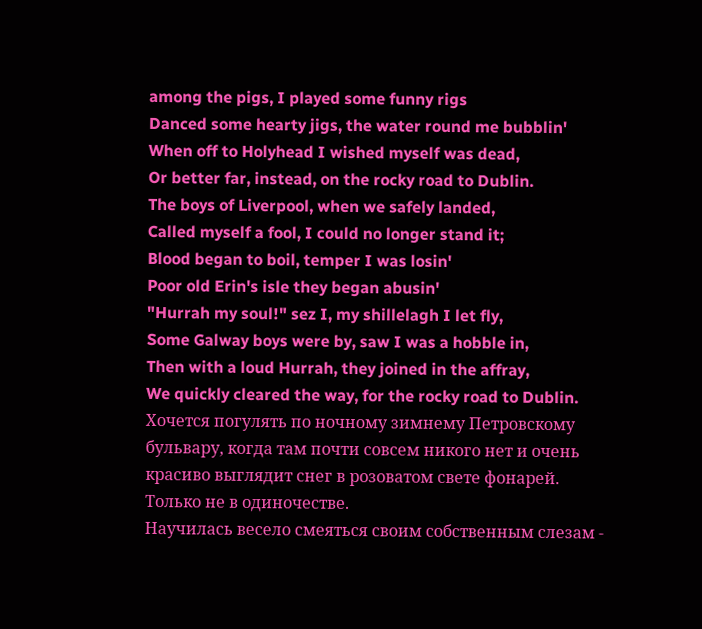among the pigs, I played some funny rigs
Danced some hearty jigs, the water round me bubblin'
When off to Holyhead I wished myself was dead,
Or better far, instead, on the rocky road to Dublin.
The boys of Liverpool, when we safely landed,
Called myself a fool, I could no longer stand it;
Blood began to boil, temper I was losin'
Poor old Erin's isle they began abusin'
"Hurrah my soul!" sez I, my shillelagh I let fly,
Some Galway boys were by, saw I was a hobble in,
Then with a loud Hurrah, they joined in the affray,
We quickly cleared the way, for the rocky road to Dublin.
Хочется погулять по ночному зимнему Петровскому бульвару, когда там почти совсем никого нет и очень красиво выглядит снег в розоватом свете фонарей.
Только не в одиночестве.
Научилась весело смеяться своим собственным слезам -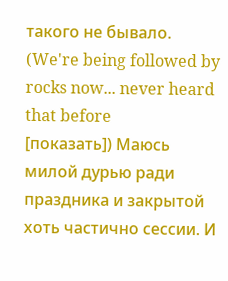такого не бывало. (We're being followed by rocks now... never heard that before
[показать]) Маюсь милой дурью ради праздника и закрытой хоть частично сессии. И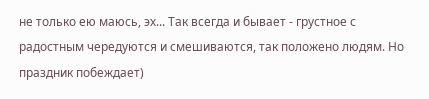не только ею маюсь, эх... Так всегда и бывает - грустное с радостным чередуются и смешиваются, так положено людям. Но праздник побеждает)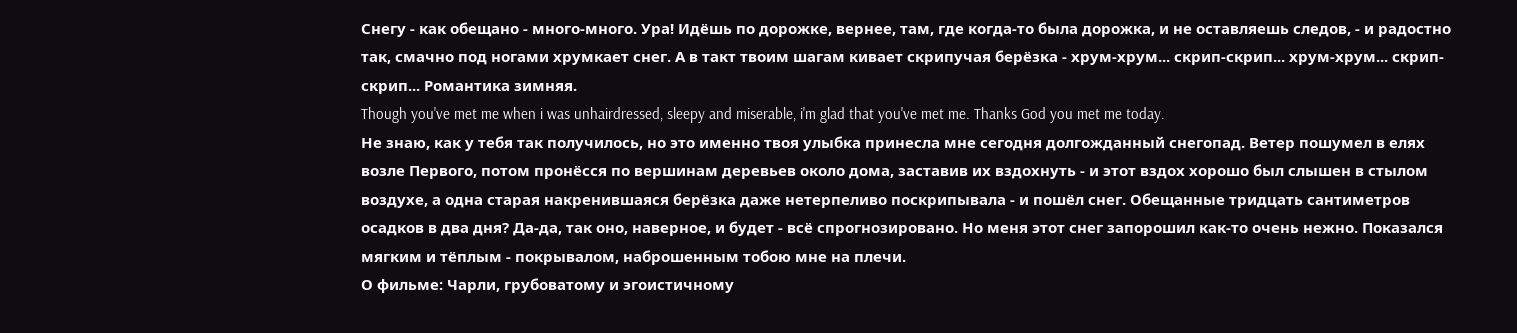Снегу - как обещано - много-много. Ура! Идёшь по дорожке, вернее, там, где когда-то была дорожка, и не оставляешь следов, - и радостно так, смачно под ногами хрумкает снег. А в такт твоим шагам кивает скрипучая берёзка - хрум-хрум... скрип-скрип... хрум-хрум... скрип-скрип... Романтика зимняя.
Though you've met me when i was unhairdressed, sleepy and miserable, i'm glad that you've met me. Thanks God you met me today.
Не знаю, как у тебя так получилось, но это именно твоя улыбка принесла мне сегодня долгожданный снегопад. Ветер пошумел в елях возле Первого, потом пронёсся по вершинам деревьев около дома, заставив их вздохнуть - и этот вздох хорошо был слышен в стылом воздухе, а одна старая накренившаяся берёзка даже нетерпеливо поскрипывала - и пошёл снег. Обещанные тридцать сантиметров осадков в два дня? Да-да, так оно, наверное, и будет - всё спрогнозировано. Но меня этот снег запорошил как-то очень нежно. Показался мягким и тёплым - покрывалом, наброшенным тобою мне на плечи.
О фильме: Чарли, грубоватому и эгоистичному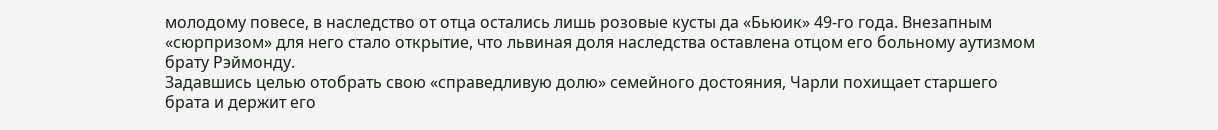молодому повесе, в наследство от отца остались лишь розовые кусты да «Бьюик» 49-го года. Внезапным «сюрпризом» для него стало открытие, что львиная доля наследства оставлена отцом его больному аутизмом брату Рэймонду.
Задавшись целью отобрать свою «справедливую долю» семейного достояния, Чарли похищает старшего брата и держит его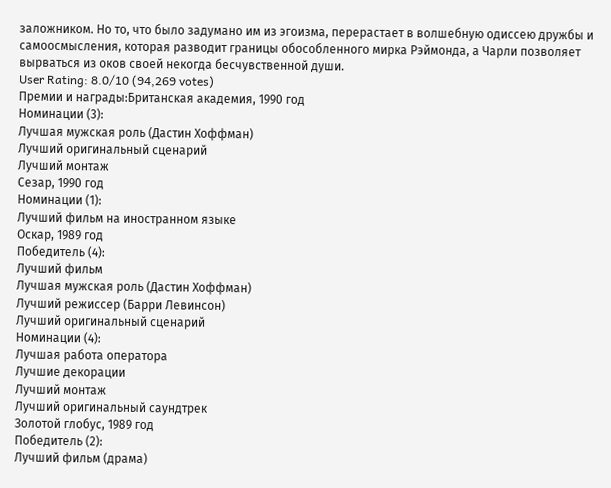заложником. Но то, что было задумано им из эгоизма, перерастает в волшебную одиссею дружбы и самоосмысления, которая разводит границы обособленного мирка Рэймонда, а Чарли позволяет вырваться из оков своей некогда бесчувственной души.
User Rating: 8.0/10 (94,269 votes)
Премии и награды:Британская академия, 1990 год
Номинации (3):
Лучшая мужская роль (Дастин Хоффман)
Лучший оригинальный сценарий
Лучший монтаж
Сезар, 1990 год
Номинации (1):
Лучший фильм на иностранном языке
Оскар, 1989 год
Победитель (4):
Лучший фильм
Лучшая мужская роль (Дастин Хоффман)
Лучший режиссер (Барри Левинсон)
Лучший оригинальный сценарий
Номинации (4):
Лучшая работа оператора
Лучшие декорации
Лучший монтаж
Лучший оригинальный саундтрек
Золотой глобус, 1989 год
Победитель (2):
Лучший фильм (драма)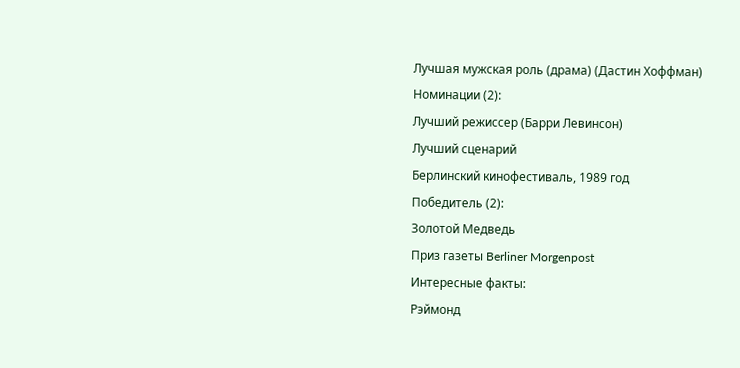Лучшая мужская роль (драма) (Дастин Хоффман)
Номинации (2):
Лучший режиссер (Барри Левинсон)
Лучший сценарий
Берлинский кинофестиваль, 1989 год
Победитель (2):
Золотой Медведь
Приз газеты Berliner Morgenpost
Интересные факты:
Рэймонд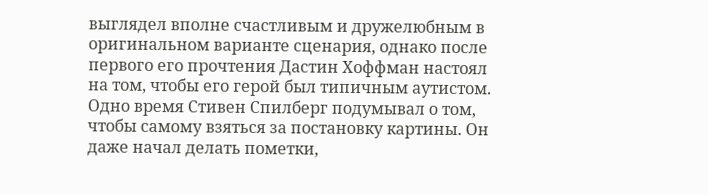выглядел вполне счастливым и дружелюбным в оригинальном варианте сценария, однако после первого его прочтения Дастин Хоффман настоял на том, чтобы его герой был типичным аутистом.
Одно время Стивен Спилберг подумывал о том, чтобы самому взяться за постановку картины. Он даже начал делать пометки,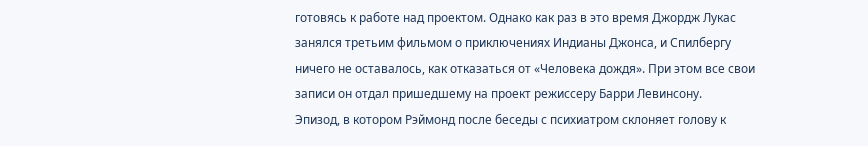готовясь к работе над проектом. Однако как раз в это время Джордж Лукас занялся третьим фильмом о приключениях Индианы Джонса, и Спилбергу ничего не оставалось, как отказаться от «Человека дождя». При этом все свои записи он отдал пришедшему на проект режиссеру Барри Левинсону.
Эпизод, в котором Рэймонд после беседы с психиатром склоняет голову к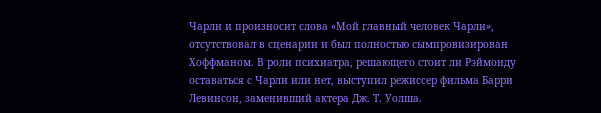Чарли и произносит слова «Мой главный человек Чарли», отсутствовал в сценарии и был полностью сымпровизирован Хоффманом. В роли психиатра, решающего стоит ли Рэймонду оставаться с Чарли или нет, выступил режиссер фильма Барри Левинсон, заменивший актера Дж. Т. Уолша.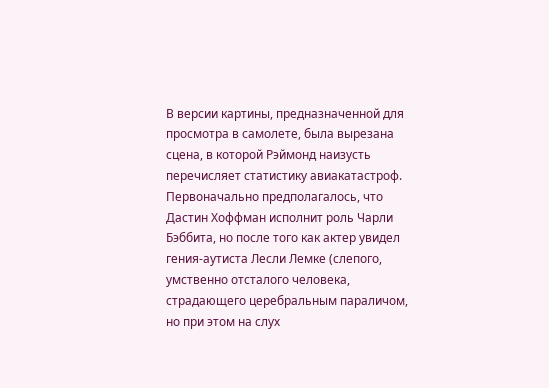В версии картины, предназначенной для просмотра в самолете, была вырезана сцена, в которой Рэймонд наизусть перечисляет статистику авиакатастроф.
Первоначально предполагалось, что Дастин Хоффман исполнит роль Чарли Бэббита, но после того как актер увидел гения-аутиста Лесли Лемке (слепого, умственно отсталого человека, страдающего церебральным параличом, но при этом на слух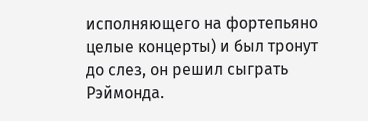исполняющего на фортепьяно целые концерты) и был тронут до слез, он решил сыграть Рэймонда.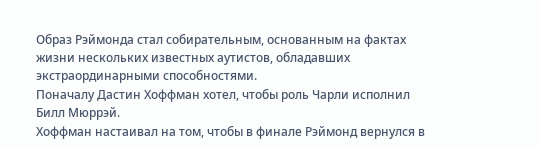Образ Рэймонда стал собирательным, основанным на фактах жизни нескольких известных аутистов, обладавших экстраординарными способностями.
Поначалу Дастин Хоффман хотел, чтобы роль Чарли исполнил Билл Мюррэй.
Хоффман настаивал на том, чтобы в финале Рэймонд вернулся в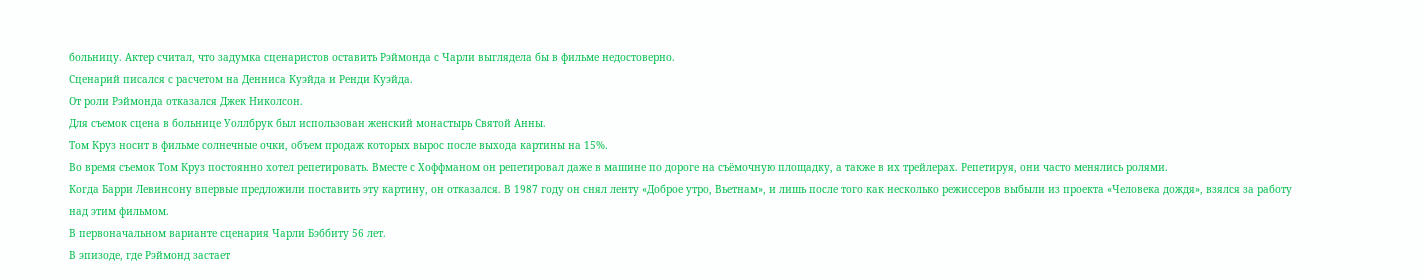больницу. Актер считал, что задумка сценаристов оставить Рэймонда с Чарли выглядела бы в фильме недостоверно.
Сценарий писался с расчетом на Денниса Куэйда и Ренди Куэйда.
От роли Рэймонда отказался Джек Николсон.
Для съемок сцена в больнице Уоллбрук был использован женский монастырь Святой Анны.
Том Круз носит в фильме солнечные очки, объем продаж которых вырос после выхода картины на 15%.
Во время съемок Том Круз постоянно хотел репетировать. Вместе с Хоффманом он репетировал даже в машине по дороге на съёмочную площадку, а также в их трейлерах. Репетируя, они часто менялись ролями.
Когда Барри Левинсону впервые предложили поставить эту картину, он отказался. В 1987 году он снял ленту «Доброе утро, Вьетнам», и лишь после того как несколько режиссеров выбыли из проекта «Человека дождя», взялся за работу над этим фильмом.
В первоначальном варианте сценария Чарли Бэббиту 56 лет.
В эпизоде, где Рэймонд застает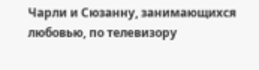Чарли и Сюзанну, занимающихся любовью, по телевизору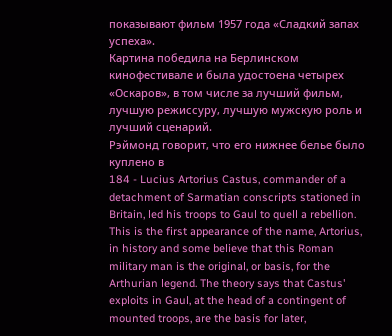показывают фильм 1957 года «Сладкий запах успеха».
Картина победила на Берлинском кинофестивале и была удостоена четырех «Оскаров», в том числе за лучший фильм, лучшую режиссуру, лучшую мужскую роль и лучший сценарий.
Рэймонд говорит, что его нижнее белье было куплено в
184 - Lucius Artorius Castus, commander of a detachment of Sarmatian conscripts stationed in Britain, led his troops to Gaul to quell a rebellion. This is the first appearance of the name, Artorius, in history and some believe that this Roman military man is the original, or basis, for the Arthurian legend. The theory says that Castus' exploits in Gaul, at the head of a contingent of mounted troops, are the basis for later,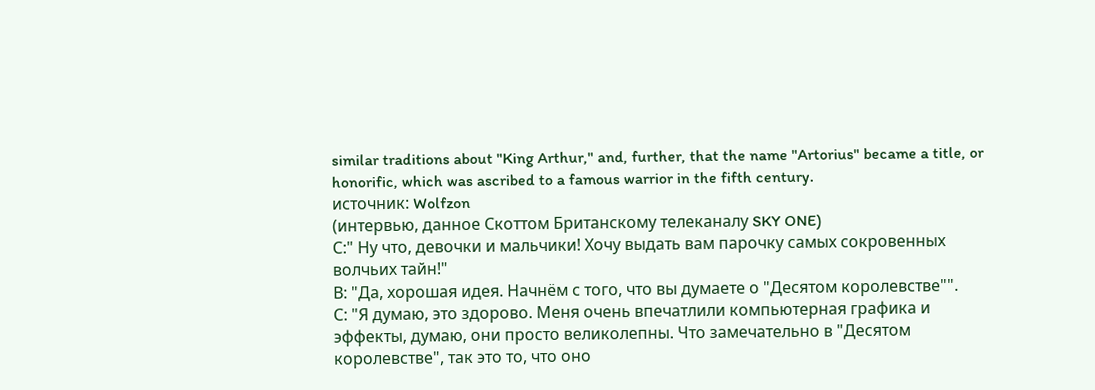similar traditions about "King Arthur," and, further, that the name "Artorius" became a title, or honorific, which was ascribed to a famous warrior in the fifth century.
источник: Wolfzon
(интервью, данное Скоттом Британскому телеканалу SKY ONE)
С:" Ну что, девочки и мальчики! Хочу выдать вам парочку самых сокровенных волчьих тайн!"
В: "Да, хорошая идея. Начнём с того, что вы думаете о "Десятом королевстве"".
С: "Я думаю, это здорово. Меня очень впечатлили компьютерная графика и эффекты, думаю, они просто великолепны. Что замечательно в "Десятом королевстве", так это то, что оно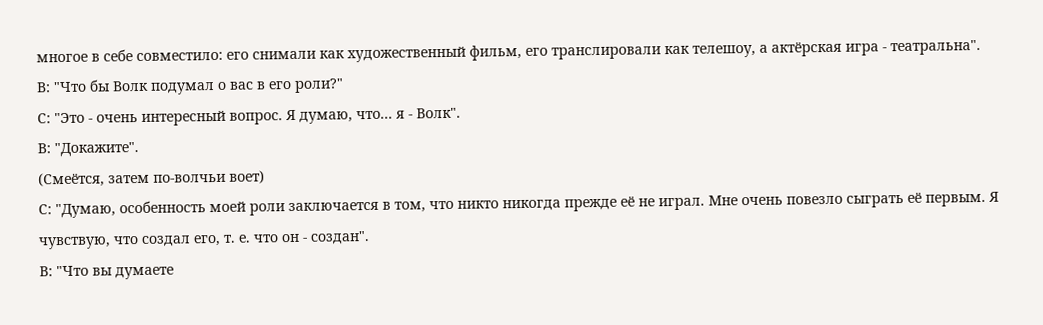многое в себе совместило: его снимали как художественный фильм, его транслировали как телешоу, а актёрская игра - театральна".
В: "Что бы Волк подумал о вас в его роли?"
С: "Это - очень интересный вопрос. Я думаю, что... я - Волк".
В: "Докажите".
(Смеётся, затем по-волчьи воет)
С: "Думаю, особенность моей роли заключается в том, что никто никогда прежде её не играл. Мне очень повезло сыграть её первым. Я чувствую, что создал его, т. е. что он - создан".
В: "Что вы думаете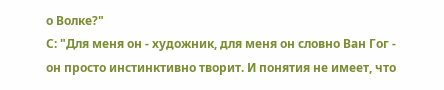о Волке?"
С: "Для меня он - художник, для меня он словно Ван Гог - он просто инстинктивно творит. И понятия не имеет, что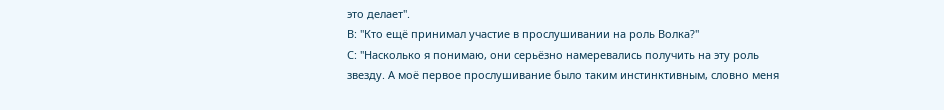это делает".
В: "Кто ещё принимал участие в прослушивании на роль Волка?"
С: "Насколько я понимаю, они серьёзно намеревались получить на эту роль звезду. А моё первое прослушивание было таким инстинктивным, словно меня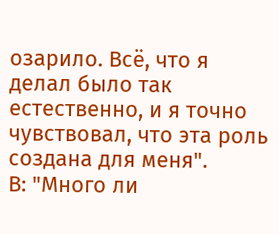озарило. Всё, что я делал было так естественно, и я точно чувствовал, что эта роль создана для меня".
В: "Много ли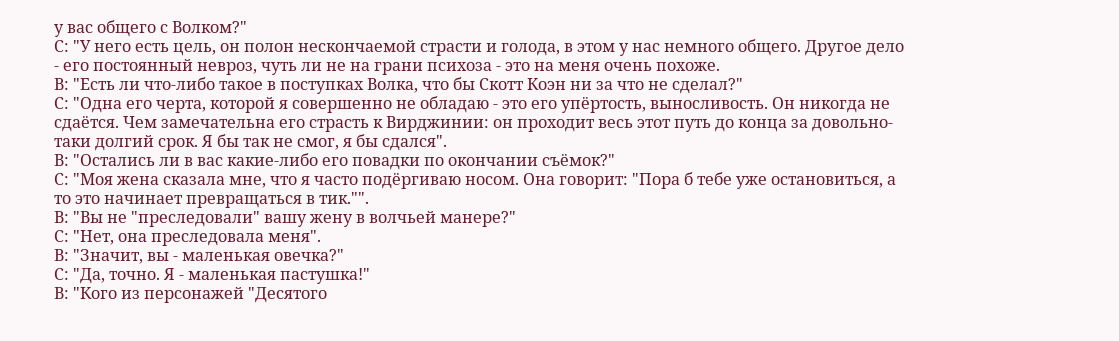у вас общего с Волком?"
С: "У него есть цель, он полон нескончаемой страсти и голода, в этом у нас немного общего. Другое дело - его постоянный невроз, чуть ли не на грани психоза - это на меня очень похоже.
В: "Есть ли что-либо такое в поступках Волка, что бы Скотт Коэн ни за что не сделал?"
С: "Одна его черта, которой я совершенно не обладаю - это его упёртость, выносливость. Он никогда не сдаётся. Чем замечательна его страсть к Вирджинии: он проходит весь этот путь до конца за довольно-таки долгий срок. Я бы так не смог, я бы сдался".
В: "Остались ли в вас какие-либо его повадки по окончании съёмок?"
С: "Моя жена сказала мне, что я часто подёргиваю носом. Она говорит: "Пора б тебе уже остановиться, а то это начинает превращаться в тик."".
В: "Вы не "преследовали" вашу жену в волчьей манере?"
С: "Нет, она преследовала меня".
В: "Значит, вы - маленькая овечка?"
С: "Да, точно. Я - маленькая пастушка!"
В: "Кого из персонажей "Десятого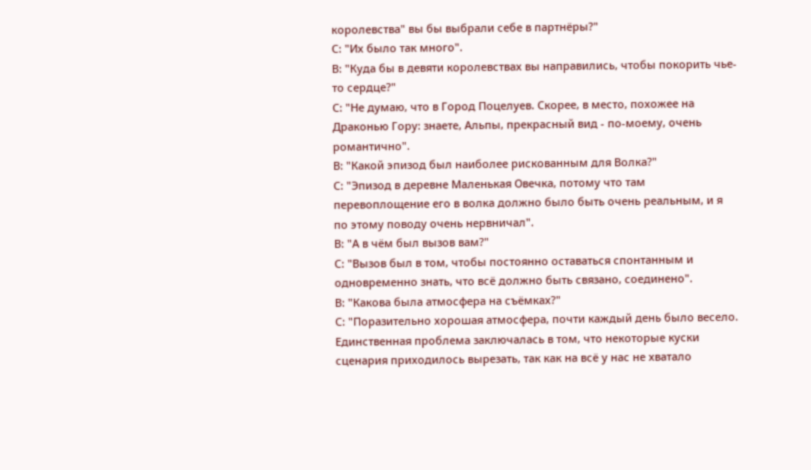королевства" вы бы выбрали себе в партнёры?"
С: "Их было так много".
В: "Куда бы в девяти королевствах вы направились, чтобы покорить чье-то сердце?"
С: "Не думаю, что в Город Поцелуев. Скорее, в место, похожее на Драконью Гору: знаете, Альпы, прекрасный вид - по-моему, очень романтично".
В: "Какой эпизод был наиболее рискованным для Волка?"
С: "Эпизод в деревне Маленькая Овечка, потому что там перевоплощение его в волка должно было быть очень реальным, и я по этому поводу очень нервничал".
В: "А в чём был вызов вам?"
С: "Вызов был в том, чтобы постоянно оставаться спонтанным и одновременно знать, что всё должно быть связано, соединено".
В: "Какова была атмосфера на съёмках?"
С: "Поразительно хорошая атмосфера, почти каждый день было весело. Единственная проблема заключалась в том, что некоторые куски сценария приходилось вырезать, так как на всё у нас не хватало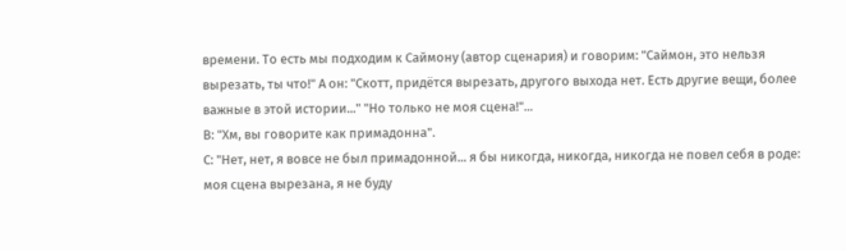времени. То есть мы подходим к Саймону (автор сценария) и говорим: "Саймон, это нельзя вырезать, ты что!" А он: "Скотт, придётся вырезать, другого выхода нет. Есть другие вещи, более важные в этой истории..." "Но только не моя сцена!"...
В: "Хм, вы говорите как примадонна".
С: "Нет, нет, я вовсе не был примадонной... я бы никогда, никогда, никогда не повел себя в роде: моя сцена вырезана, я не буду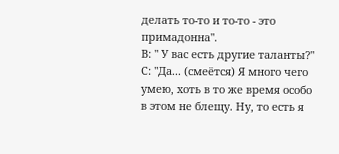делать то-то и то-то - это примадонна".
В: " У вас есть другие таланты?"
С: "Да... (смеётся) Я много чего умею, хоть в то же время особо в этом не блещу. Ну, то есть я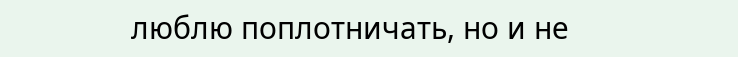люблю поплотничать, но и не